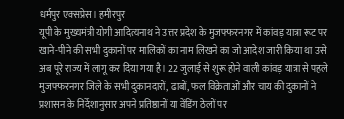धर्मपुर एक्सप्रेस। हमीरपुर
यूपी के मुख्यमंत्री योगी आदित्यनाथ ने उत्तर प्रदेश के मुजफ्फरनगर में कांवड़ यात्रा रूट पर खाने-पीने की सभी दुकानों पर मालिकों का नाम लिखने का जो आदेश जारी किया था उसे अब पूरे राज्य में लागू कर दिया गया है। 22 जुलाई से शुरू होने वाली कांवड़ यात्रा से पहले मुजफ्फरनगर जिले के सभी दुकानदारों, ढाबों, फल विक्रेताओं और चाय की दुकानों ने प्रशासन के निर्देशानुसार अपने प्रतिष्ठानों या वेंडिंग ठेलों पर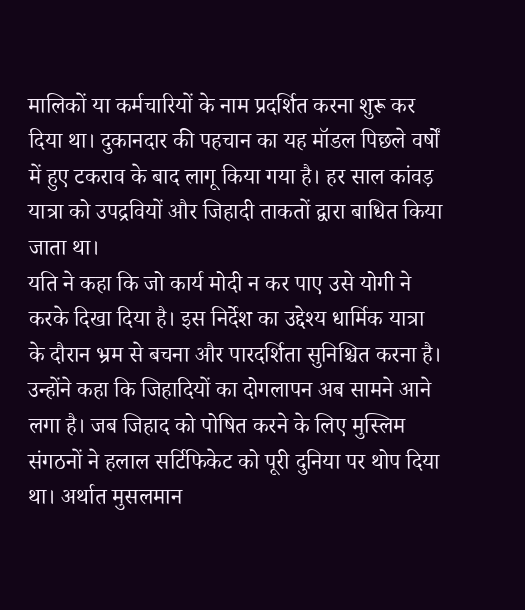मालिकों या कर्मचारियों के नाम प्रदर्शित करना शुरू कर दिया था। दुकानदार की पहचान का यह मॉडल पिछले वर्षों में हुए टकराव के बाद लागू किया गया है। हर साल कांवड़ यात्रा को उपद्रवियों और जिहादी ताकतों द्वारा बाधित किया जाता था।
यति ने कहा कि जो कार्य मोदी न कर पाए उसे योगी ने करके दिखा दिया है। इस निर्देश का उद्देश्य धार्मिक यात्रा के दौरान भ्रम से बचना और पारदर्शिता सुनिश्चित करना है। उन्होंने कहा कि जिहादियों का दोगलापन अब सामने आने लगा है। जब जिहाद को पोषित करने के लिए मुस्लिम संगठनों ने हलाल सर्टिफिकेट को पूरी दुनिया पर थोप दिया था। अर्थात मुसलमान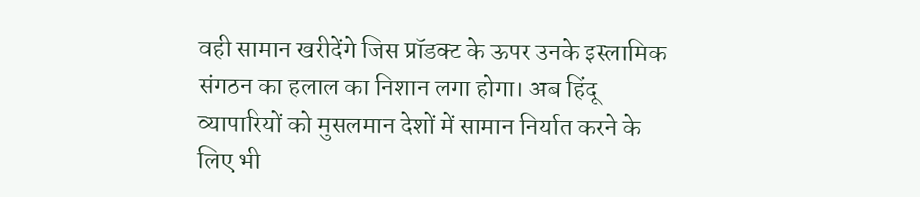वही सामान खरीदेंगे जिस प्रॉडक्ट के ऊपर उनके इस्लामिक संगठन का हलाल का निशान लगा होगा। अब हिंदू व्यापारियों को मुसलमान देशों में सामान निर्यात करने के लिए भी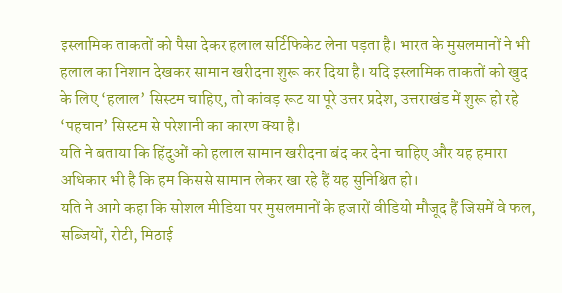इस्लामिक ताकतों को पैसा देकर हलाल सर्टिफिकेट लेना पड़ता है। भारत के मुसलमानों ने भी हलाल का निशान देखकर सामान खरीदना शुरू कर दिया है। यदि इस्लामिक ताकतों को खुद के लिए ‘हलाल’ सिस्टम चाहिए, तो कांवड़ रूट या पूरे उत्तर प्रदेश, उत्तराखंड में शुरू हो रहे ‘पहचान’ सिस्टम से परेशानी का कारण क्या है।
यति ने बताया कि हिंदुओं को हलाल सामान खरीदना बंद कर देना चाहिए और यह हमारा अधिकार भी है कि हम किससे सामान लेकर खा रहे हैं यह सुनिश्चित हो।
यति ने आगे कहा कि सोशल मीडिया पर मुसलमानों के हजारों वीडियो मौजूद हैं जिसमें वे फल, सब्जियों, रोटी, मिठाई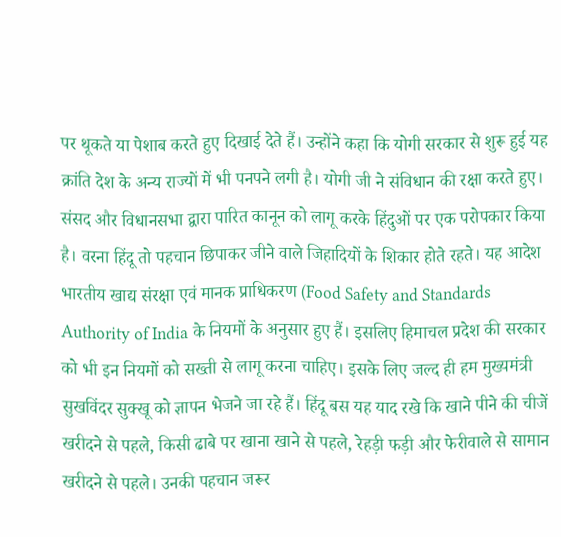पर थूकते या पेशाब करते हुए दिखाई देते हैं। उन्होंने कहा कि योगी सरकार से शुरू हुई यह क्रांति देश के अन्य राज्यों में भी पनपने लगी है। योगी जी ने संविधान की रक्षा करते हुए। संसद और विधानसभा द्वारा पारित कानून को लागू करके हिंदुओं पर एक परोपकार किया है। वरना हिंदू तो पहचान छिपाकर जीने वाले जिहादियों के शिकार होते रहते। यह आदेश भारतीय खाद्य संरक्षा एवं मानक प्राधिकरण (Food Safety and Standards Authority of India के नियमों के अनुसार हुए हैं। इसलिए हिमाचल प्रदेश की सरकार को भी इन नियमों को सख्ती से लागू करना चाहिए। इसके लिए जल्द ही हम मुख्यमंत्री सुखविंदर सुक्खू को ज्ञापन भेजने जा रहे हैं। हिंदू बस यह याद रखे कि खाने पीने की चीजें खरीदने से पहले, किसी ढाबे पर खाना खाने से पहले, रेहड़ी फड़ी और फेरीवाले से सामान खरीदने से पहले। उनकी पहचान जरूर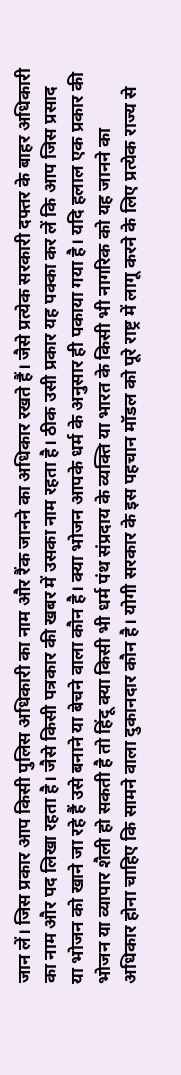जान लें। जिस प्रकार आप किसी पुलिस अधिकारी का नाम और रैंक जानने का अधिकार रखते हैं। जैसे प्रत्येक सरकारी दफ्तर के बाहर अधिकारी का नाम और पद लिखा रहता है। जैसे किसी पत्रकार की खबर में उसका नाम रहता है। ठीक उसी प्रकार यह पक्का कर लें कि आप जिस प्रसाद या भोजन को खाने जा रहे हैं उसे बनाने या बेचने वाला कौन है। क्या भोजन आपके धर्म के अनुसार ही पकाया गया है। यदि हलाल एक प्रकार की भोजन या व्यापार शैली हो सकती है तो हिंदू क्या किसी भी धर्म पंथ संप्रदाय के व्यक्ति या भारत के किसी भी नागरिक को यह जानने का अधिकार होना चाहिए कि सामने वाला दुकानदार कौन है। योगी सरकार के इस पहचान मॉडल को पूरे राष्ट्र में लागू करने के लिए प्रत्येक राज्य से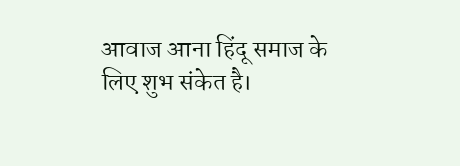आवाज आना हिंदू समाज के लिए शुभ संकेत है।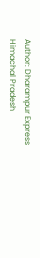Author: Dharampur Express
Himachal Pradesh